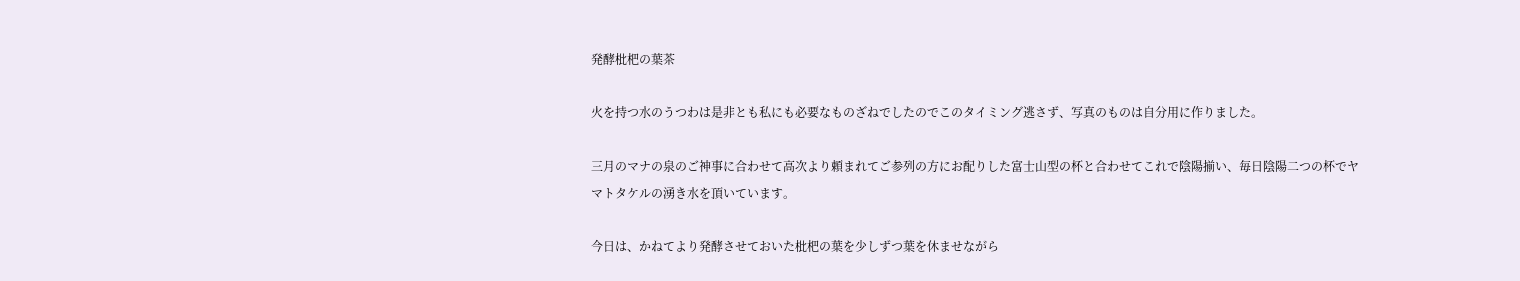発酵枇杷の葉茶

火を持つ水のうつわは是非とも私にも必要なものざねでしたのでこのタイミング逃さず、写真のものは自分用に作りました。

三月のマナの泉のご神事に合わせて高次より頼まれてご参列の方にお配りした富士山型の杯と合わせてこれで陰陽揃い、毎日陰陽二つの杯でヤマトタケルの湧き水を頂いています。

今日は、かねてより発酵させておいた枇杷の葉を少しずつ葉を休ませながら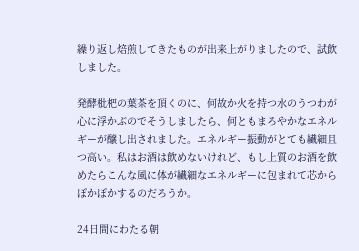繰り返し焙煎してきたものが出来上がりましたので、試飲しました。

発酵枇杷の葉茶を頂くのに、何故か火を持つ水のうつわが心に浮かぶのでそうしましたら、何ともまろやかなエネルギーが醸し出されました。エネルギー振動がとても繊細且つ高い。私はお酒は飲めないけれど、もし上質のお酒を飲めたらこんな風に体が繊細なエネルギーに包まれて芯からぽかぽかするのだろうか。

24日間にわたる朝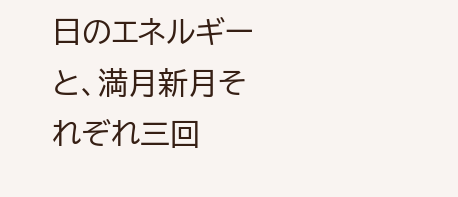日のエネルギーと、満月新月それぞれ三回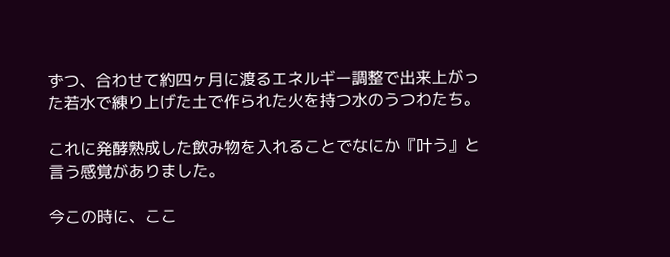ずつ、合わせて約四ヶ月に渡るエネルギー調整で出来上がった若水で練り上げた土で作られた火を持つ水のうつわたち。

これに発酵熟成した飲み物を入れることでなにか『叶う』と言う感覚がありました。

今この時に、ここ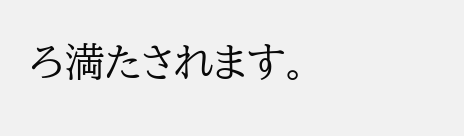ろ満たされます。